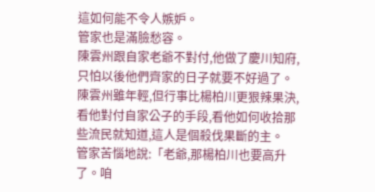這如何能不令人嫉妒。
管家也是滿臉愁容。
陳雲州跟自家老爺不對付,他做了慶川知府,只怕以後他們齊家的日子就要不好過了。
陳雲州雖年輕,但行事比楊柏川更狠辣果決,看他對付自家公子的手段,看他如何收拾那些流民就知道,這人是個殺伐果斷的主。
管家苦惱地說:「老爺,那楊柏川也要高升了。咱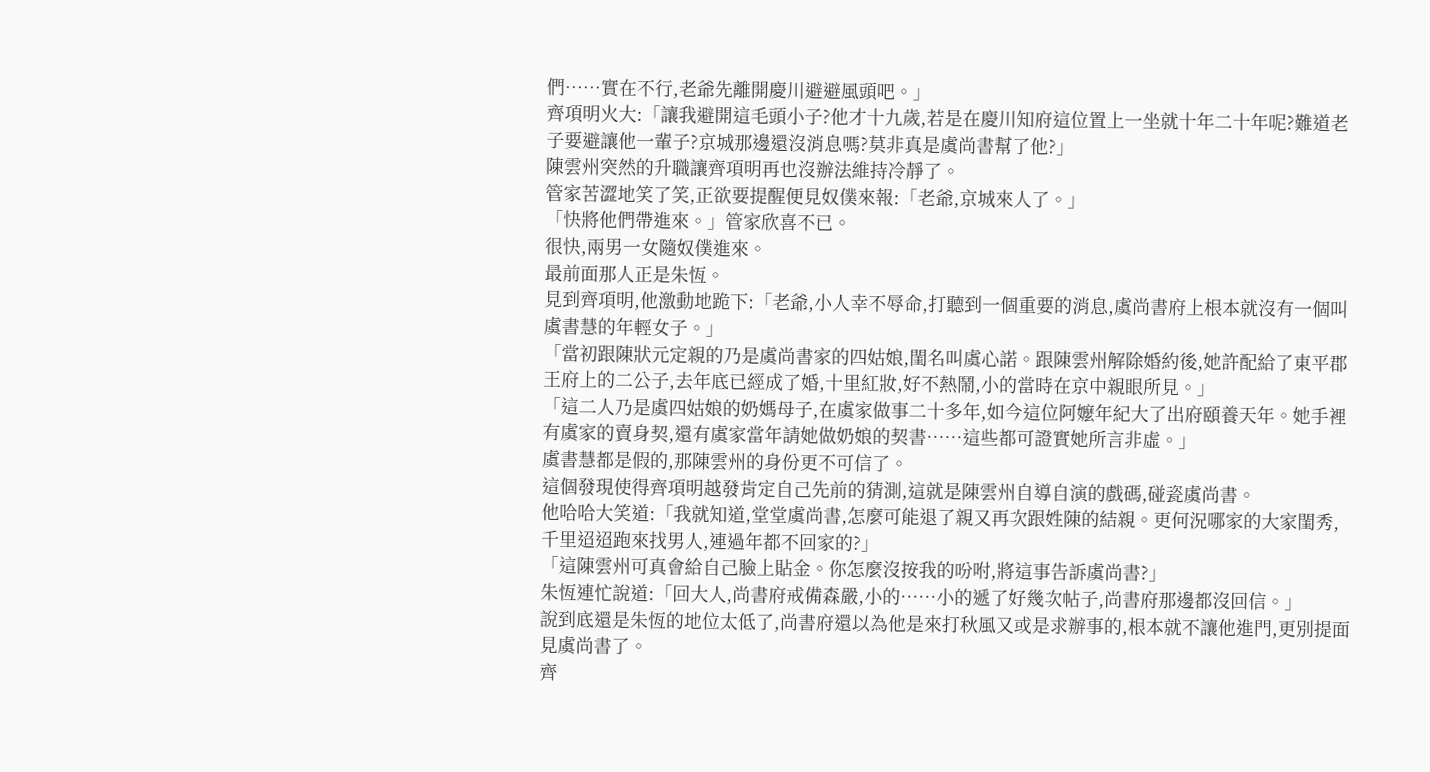們……實在不行,老爺先離開慶川避避風頭吧。」
齊項明火大:「讓我避開這毛頭小子?他才十九歲,若是在慶川知府這位置上一坐就十年二十年呢?難道老子要避讓他一輩子?京城那邊還沒消息嗎?莫非真是虞尚書幫了他?」
陳雲州突然的升職讓齊項明再也沒辦法維持冷靜了。
管家苦澀地笑了笑,正欲要提醒便見奴僕來報:「老爺,京城來人了。」
「快將他們帶進來。」管家欣喜不已。
很快,兩男一女隨奴僕進來。
最前面那人正是朱恆。
見到齊項明,他激動地跪下:「老爺,小人幸不辱命,打聽到一個重要的消息,虞尚書府上根本就沒有一個叫虞書慧的年輕女子。」
「當初跟陳狀元定親的乃是虞尚書家的四姑娘,閨名叫虞心諾。跟陳雲州解除婚約後,她許配給了東平郡王府上的二公子,去年底已經成了婚,十里紅妝,好不熱鬧,小的當時在京中親眼所見。」
「這二人乃是虞四姑娘的奶媽母子,在虞家做事二十多年,如今這位阿嬤年紀大了出府頤養天年。她手裡有虞家的賣身契,還有虞家當年請她做奶娘的契書……這些都可證實她所言非虛。」
虞書慧都是假的,那陳雲州的身份更不可信了。
這個發現使得齊項明越發肯定自己先前的猜測,這就是陳雲州自導自演的戲碼,碰瓷虞尚書。
他哈哈大笑道:「我就知道,堂堂虞尚書,怎麼可能退了親又再次跟姓陳的結親。更何況哪家的大家閨秀,千里迢迢跑來找男人,連過年都不回家的?」
「這陳雲州可真會給自己臉上貼金。你怎麼沒按我的吩咐,將這事告訴虞尚書?」
朱恆連忙說道:「回大人,尚書府戒備森嚴,小的……小的遞了好幾次帖子,尚書府那邊都沒回信。」
說到底還是朱恆的地位太低了,尚書府還以為他是來打秋風又或是求辦事的,根本就不讓他進門,更別提面見虞尚書了。
齊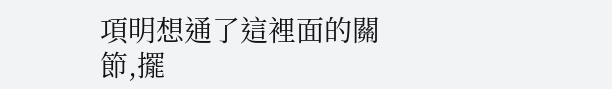項明想通了這裡面的關節,擺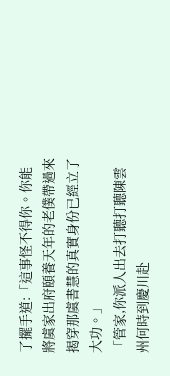了擺手道:「這事怪不得你。你能將虞家出府頤養天年的老僕帶過來揭穿那虞書慧的真實身份已經立了大功。」
「管家,你派人出去打聽打聽陳雲州何時到慶川赴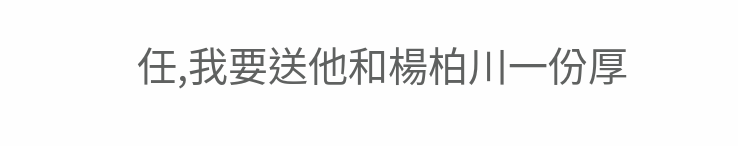任,我要送他和楊柏川一份厚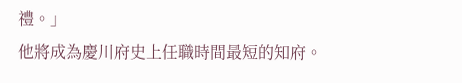禮。」
他將成為慶川府史上任職時間最短的知府。